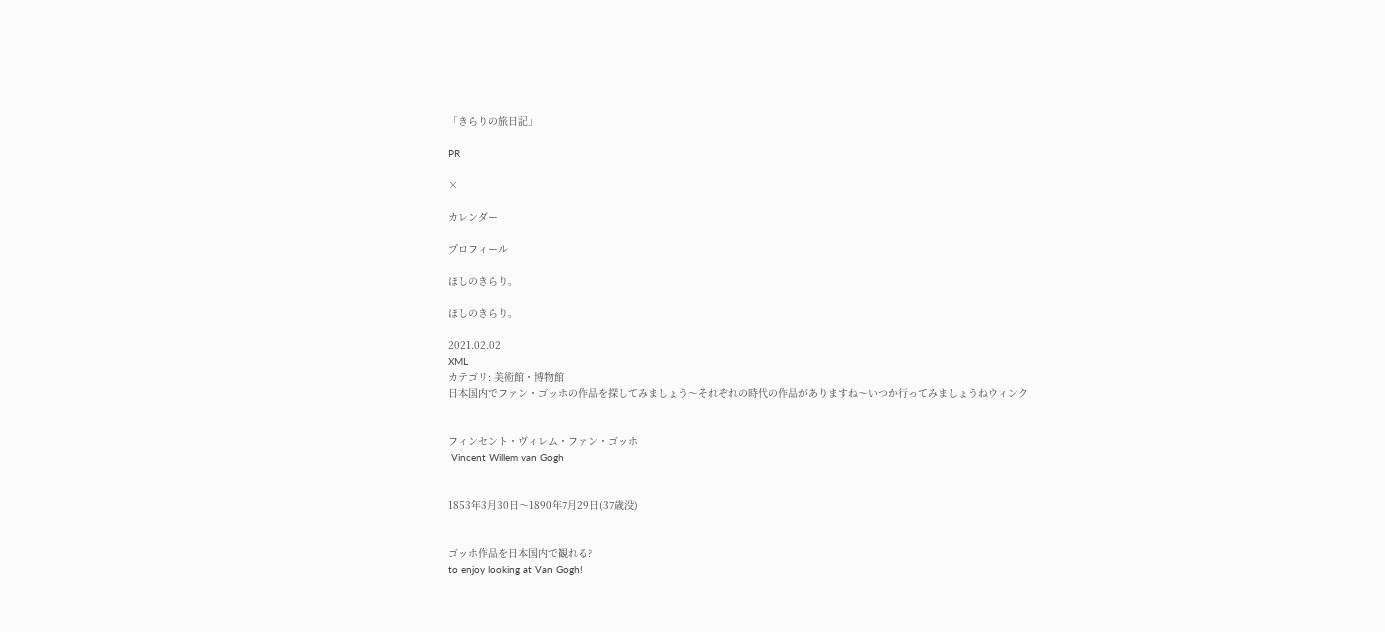「きらりの旅日記」

PR

×

カレンダー

プロフィール

ほしのきらり。

ほしのきらり。

2021.02.02
XML
カテゴリ: 美術館・博物館
日本国内でファン・ゴッホの作品を探してみましょう〜それぞれの時代の作品がありますね〜いつか行ってみましょうねウィンク


フィンセント・ヴィレム・ファン・ゴッホ
 Vincent Willem van Gogh


1853年3月30日〜1890年7月29日(37歳没)


ゴッホ作品を日本国内で観れる?
to enjoy looking at Van Gogh!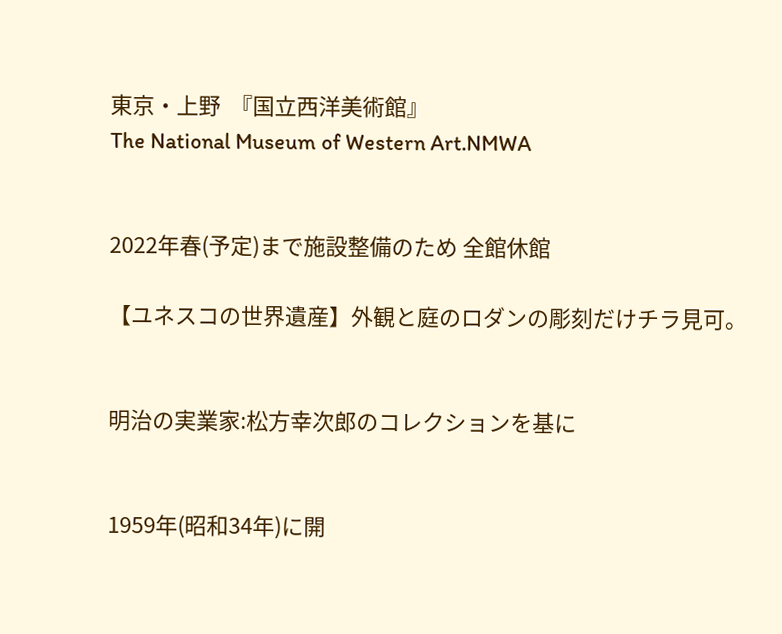東京・上野  『国立西洋美術館』
The National Museum of Western Art.NMWA


2022年春(予定)まで施設整備のため 全館休館

【ユネスコの世界遺産】外観と庭のロダンの彫刻だけチラ見可。


明治の実業家:松方幸次郎のコレクションを基に


1959年(昭和34年)に開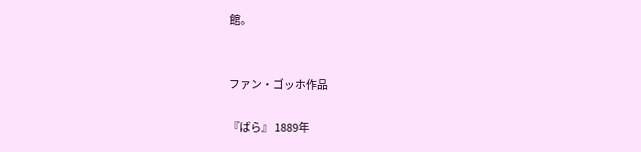館。


ファン・ゴッホ作品

『ばら』 1889年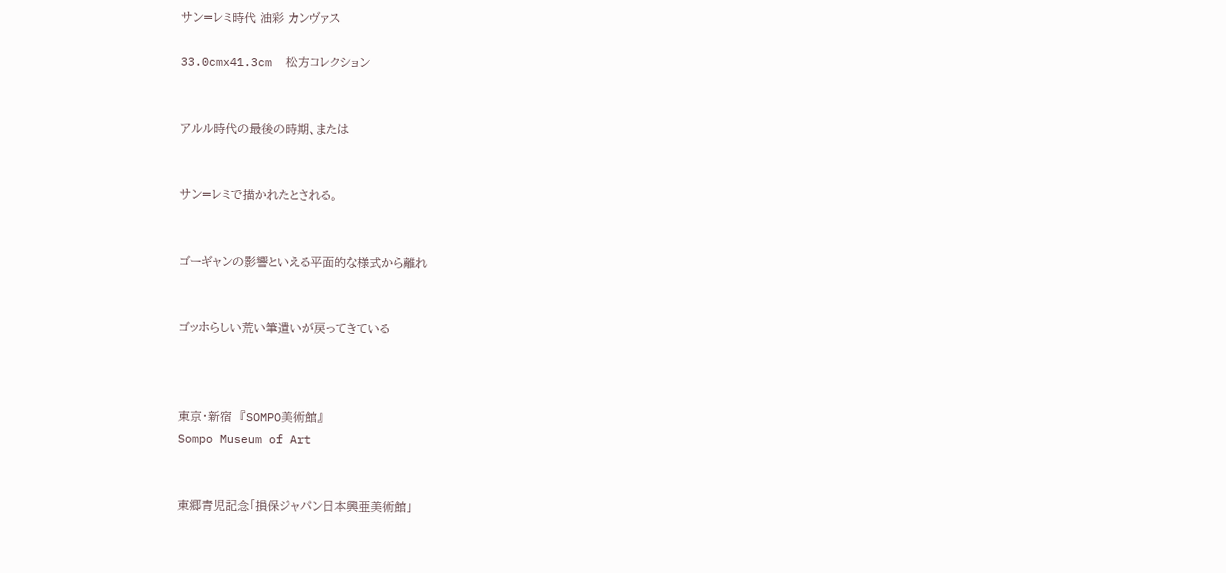サン=レミ時代 油彩 カンヴァス

33.0cmx41.3cm  松方コレクション


アルル時代の最後の時期、または


サン=レミで描かれたとされる。


ゴーギャンの影響といえる平面的な様式から離れ


ゴッホらしい荒い筆遣いが戻ってきている



東京・新宿  『SOMPO美術館』
Sompo Museum of Art


東郷青児記念「損保ジャパン日本興亜美術館」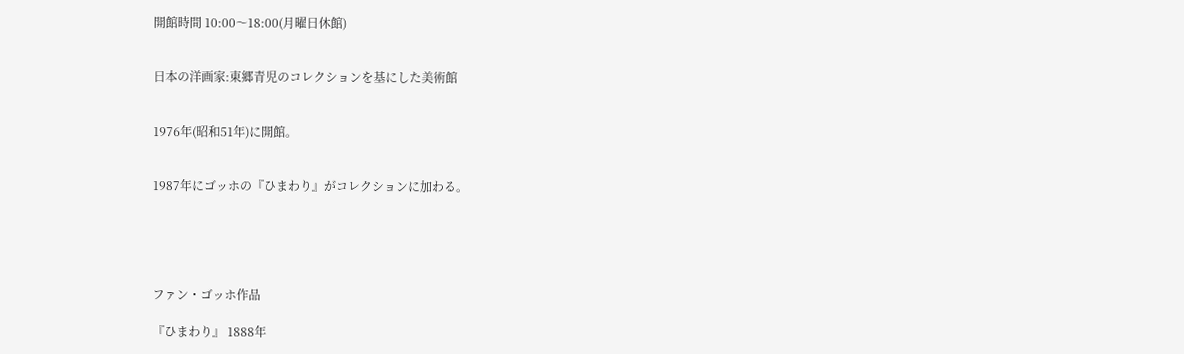開館時間 10:00〜18:00(月曜日休館)


日本の洋画家:東郷青児のコレクションを基にした美術館


1976年(昭和51年)に開館。


1987年にゴッホの『ひまわり』がコレクションに加わる。





ファン・ゴッホ作品

『ひまわり』 1888年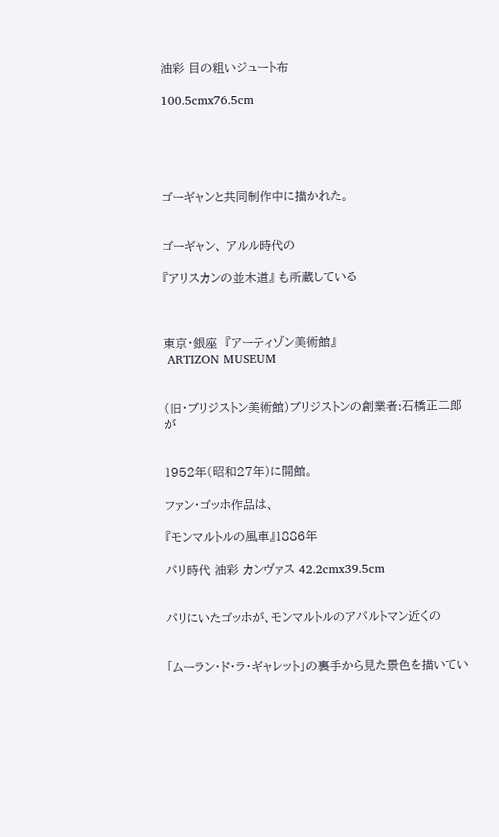油彩 目の粗いジュート布

100.5cmx76.5cm





ゴーギャンと共同制作中に描かれた。


ゴーギャン、 アルル時代の

『アリスカンの並木道』 も所蔵している



東京・銀座  『アーティゾン美術館』
 ARTIZON MUSEUM


(旧・ブリジストン美術館)ブリジストンの創業者:石橋正二郎が


1952年(昭和27年)に開館。

ファン・ゴッホ作品は、

『モンマルトルの風車』1886年

パリ時代 油彩 カンヴァス 42.2cmx39.5cm


パリにいたゴッホが、モンマルトルのアパルトマン近くの


「ムーラン・ド・ラ・ギャレット」の裏手から見た景色を描いてい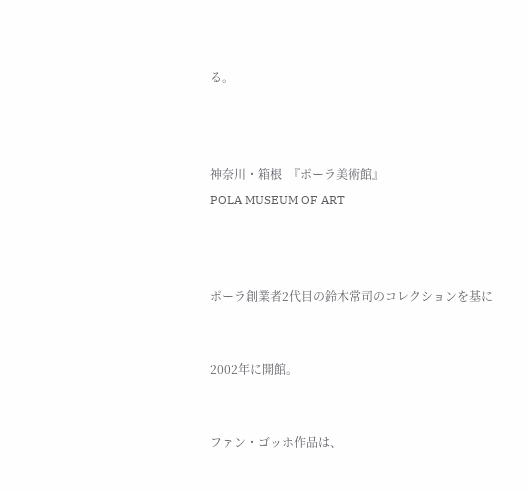る。



神奈川・箱根  『ポーラ美術館』
POLA MUSEUM OF ART



ポーラ創業者2代目の鈴木常司のコレクションを基に


2002年に開館。


ファン・ゴッホ作品は、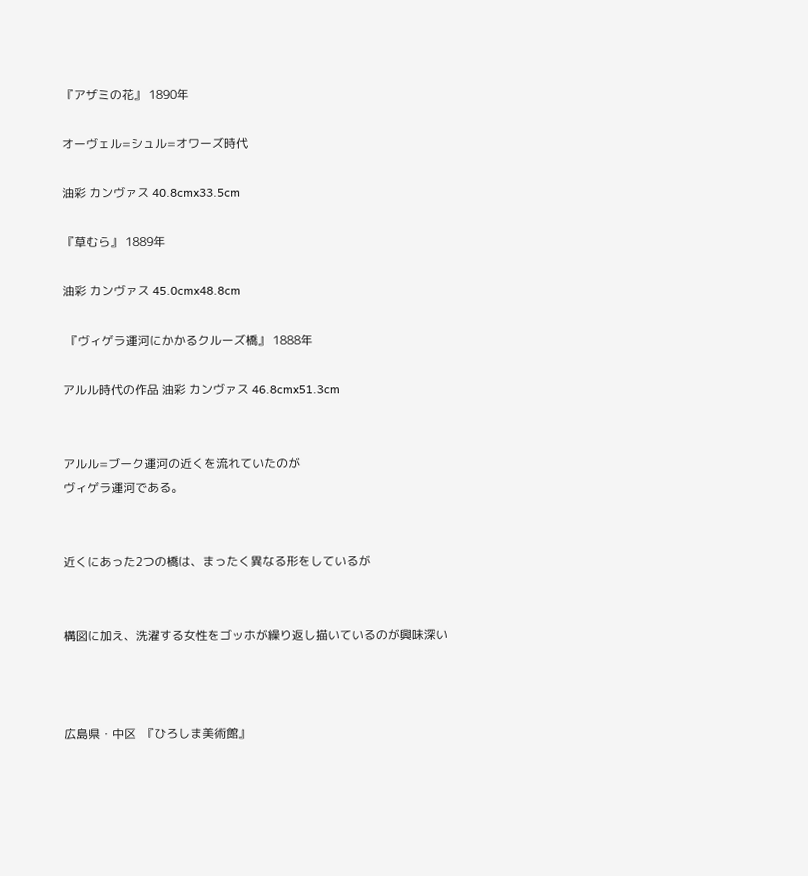『アザミの花』 1890年

オーヴェル=シュル=オワーズ時代

油彩 カンヴァス 40.8cmx33.5cm

『草むら』 1889年

油彩 カンヴァス 45.0cmx48.8cm

 『ヴィゲラ運河にかかるクルーズ橋』 1888年

アルル時代の作品 油彩 カンヴァス 46.8cmx51.3cm


アルル=ブーク運河の近くを流れていたのが
ヴィゲラ運河である。


近くにあった2つの橋は、まったく異なる形をしているが


構図に加え、洗濯する女性をゴッホが繰り返し描いているのが興味深い



広島県・中区  『ひろしま美術館』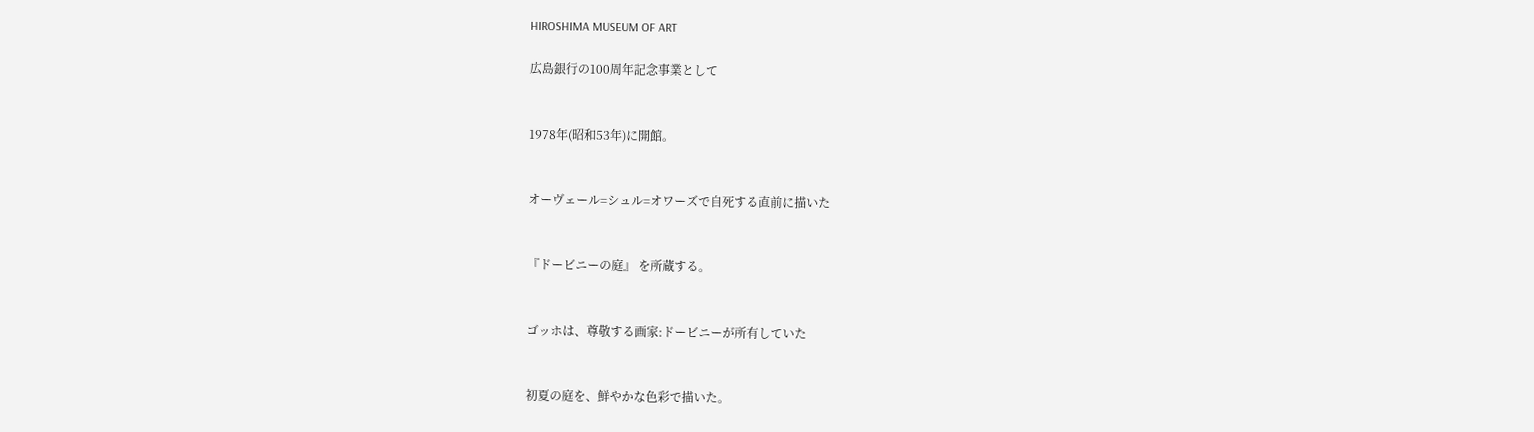HIROSHIMA MUSEUM OF ART

広島銀行の100周年記念事業として


1978年(昭和53年)に開館。


オーヴェール=シュル=オワーズで自死する直前に描いた


『ドービニーの庭』 を所蔵する。


ゴッホは、尊敬する画家:ドービニーが所有していた


初夏の庭を、鮮やかな色彩で描いた。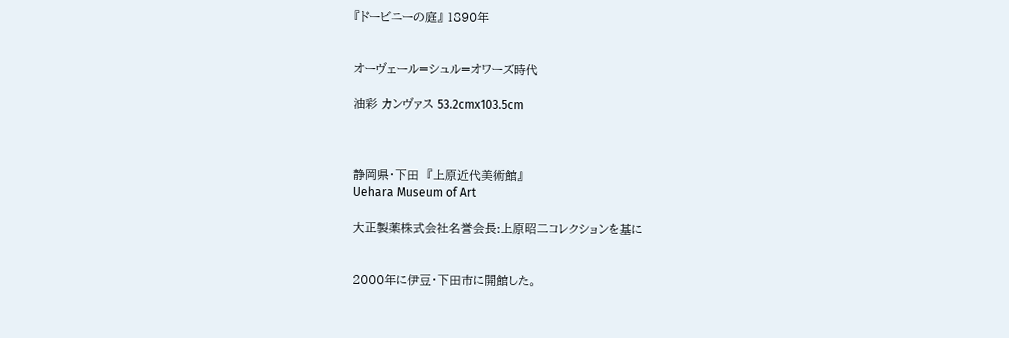『ドービニーの庭』 1890年


オーヴェール=シュル=オワーズ時代

油彩 カンヴァス 53.2cmx103.5cm



静岡県・下田  『上原近代美術館』
Uehara Museum of Art

大正製薬株式会社名誉会長:上原昭二コレクションを基に


2000年に伊豆・下田市に開館した。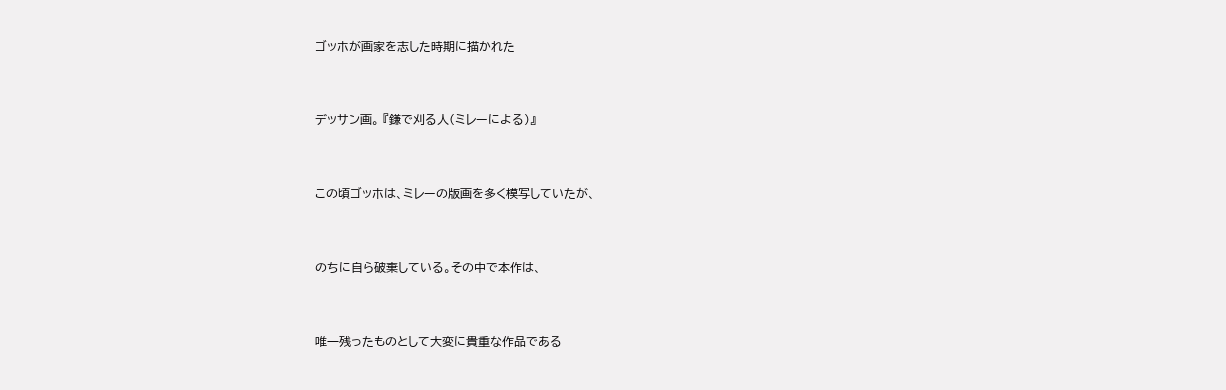ゴッホが画家を志した時期に描かれた


デッサン画。 『鎌で刈る人(ミレーによる)』


この頃ゴッホは、ミレーの版画を多く模写していたが、


のちに自ら破棄している。その中で本作は、


唯一残ったものとして大変に貴重な作品である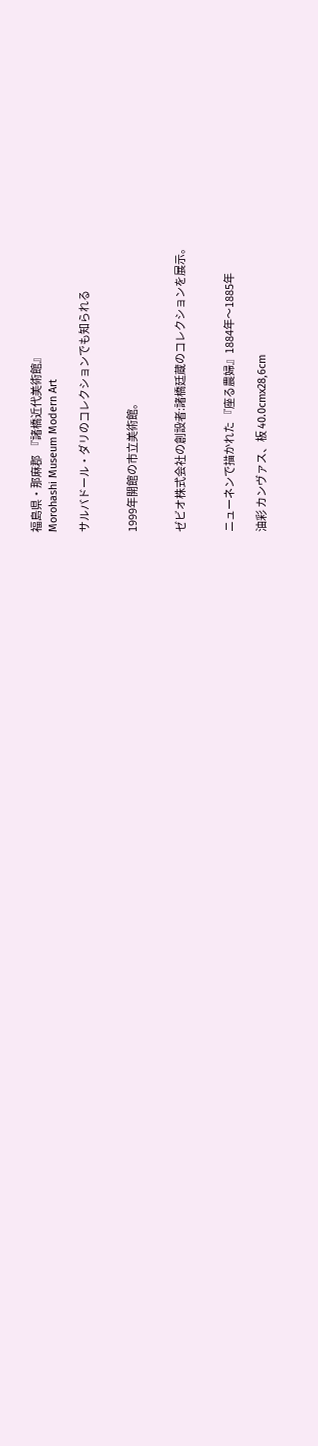福島県・那麻郡  『諸橋近代美術館』
Morohashi Museum Modern Art

サルバドール・ダリのコレクションでも知られる


1999年開館の市立美術館。


ゼビオ株式会社の創設者:諸橋廷蔵のコレクションを展示。


ニューネンで描かれた 『座る農婦』1884年〜1885年

油彩 カンヴァス、板 40.0cmx28,6cm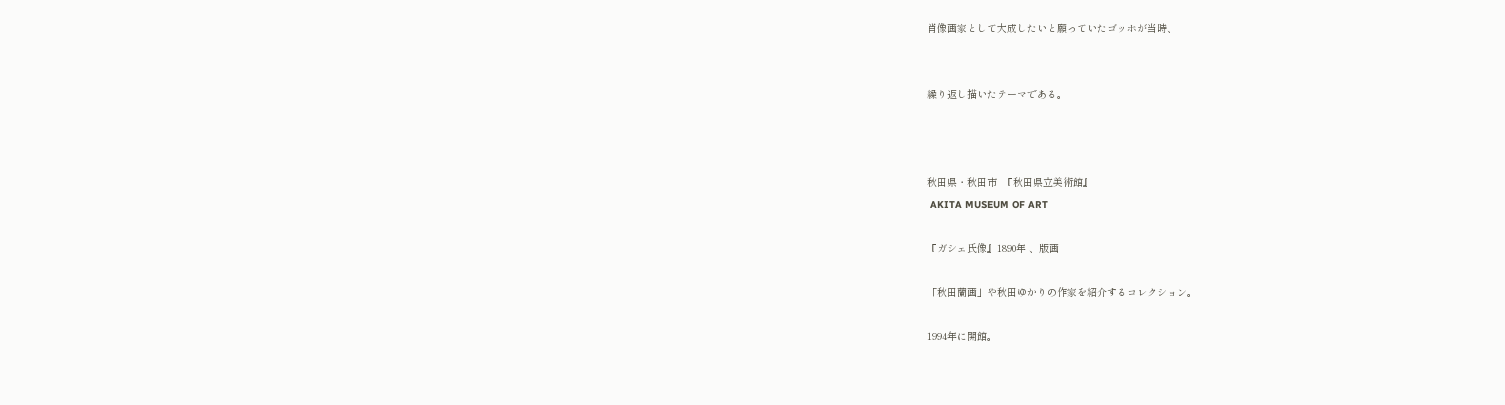肖像画家として大成したいと願っていたゴッホが当時、


繰り返し描いたテーマである。



秋田県・秋田市  『秋田県立美術館』
 AKITA MUSEUM OF ART

『ガシェ氏像』1890年 、版画

「秋田蘭画」や秋田ゆかりの作家を紹介するコレクション。

1994年に開館。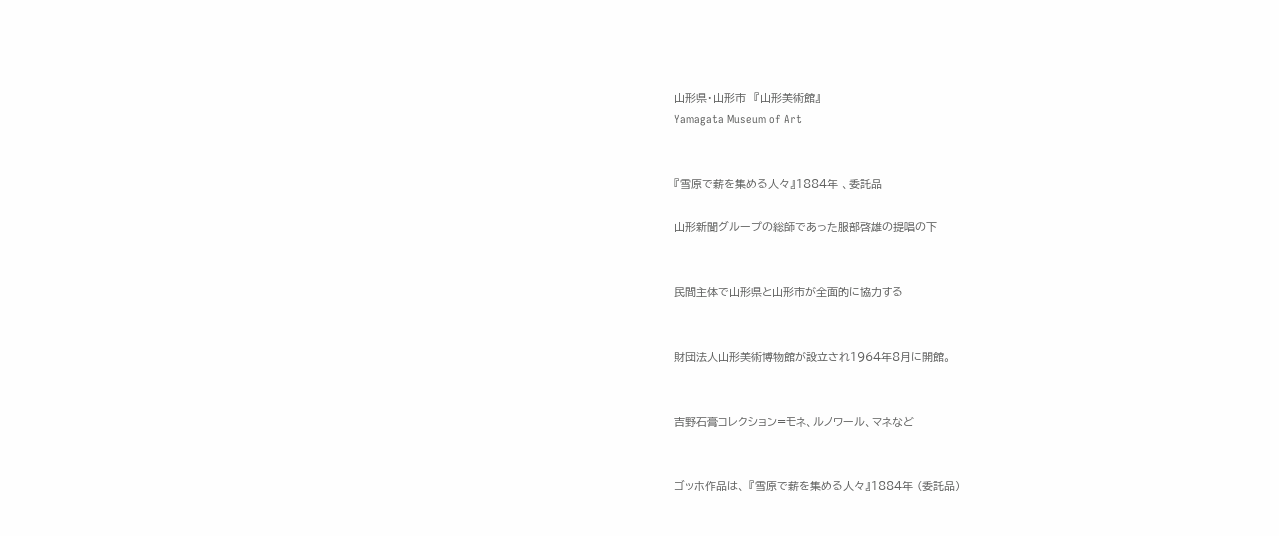山形県・山形市  『山形美術館』
Yamagata Museum of Art


『雪原で薪を集める人々』1884年 、委託品

山形新聞グループの総師であった服部啓雄の提唱の下


民間主体で山形県と山形市が全面的に協力する


財団法人山形美術博物館が設立され1964年8月に開館。


吉野石膏コレクション=モネ、ルノワール、マネなど


ゴッホ作品は、 『雪原で薪を集める人々』1884年 (委託品)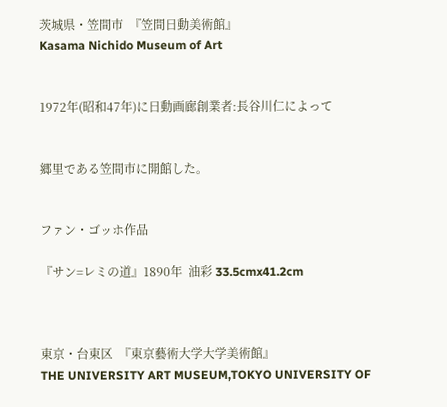茨城県・笠間市  『笠間日動美術館』
Kasama Nichido Museum of Art


1972年(昭和47年)に日動画廊創業者:長谷川仁によって


郷里である笠間市に開館した。


ファン・ゴッホ作品

『サン=レミの道』1890年  油彩 33.5cmx41.2cm



東京・台東区  『東京藝術大学大学美術館』
THE UNIVERSITY ART MUSEUM,TOKYO UNIVERSITY OF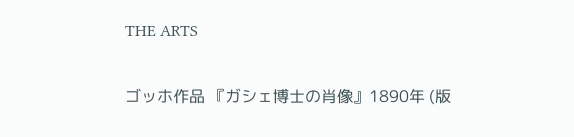THE ARTS

ゴッホ作品 『ガシェ博士の肖像』1890年 (版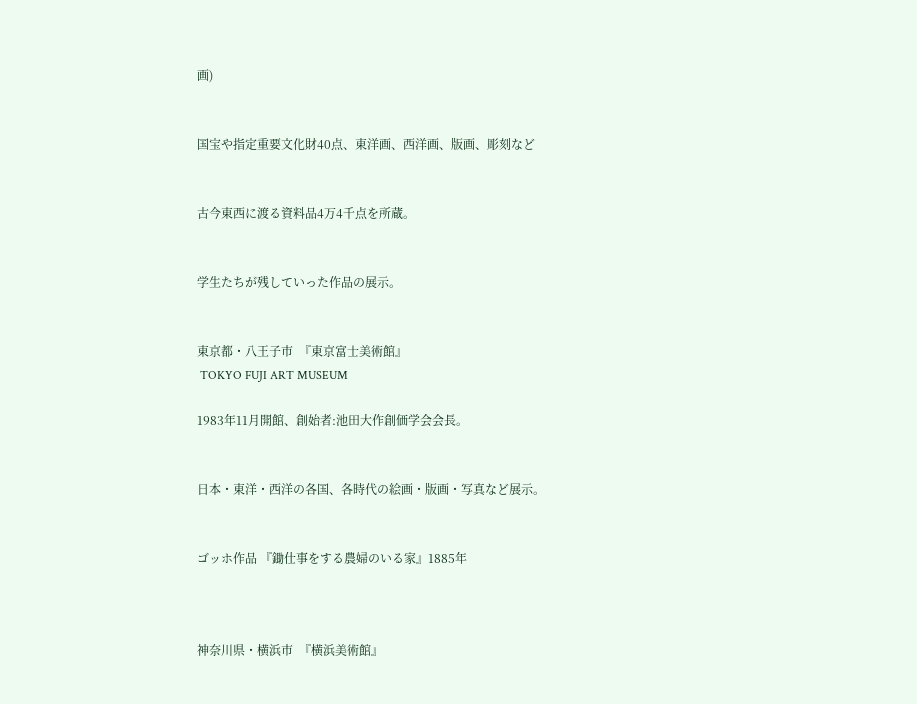画)


国宝や指定重要文化財40点、東洋画、西洋画、版画、彫刻など


古今東西に渡る資料品4万4千点を所蔵。


学生たちが残していった作品の展示。


東京都・八王子市  『東京富士美術館』
 TOKYO FUJI ART MUSEUM

1983年11月開館、創始者:池田大作創価学会会長。


日本・東洋・西洋の各国、各時代の絵画・版画・写真など展示。


ゴッホ作品 『鋤仕事をする農婦のいる家』1885年



神奈川県・横浜市  『横浜美術館』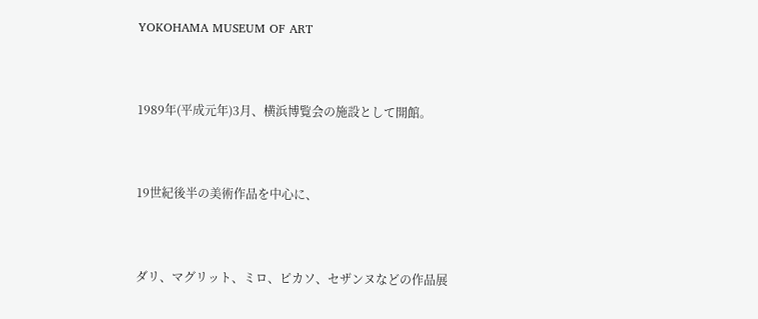YOKOHAMA MUSEUM OF ART


1989年(平成元年)3月、横浜博覧会の施設として開館。


19世紀後半の美術作品を中心に、


ダリ、マグリット、ミロ、ピカソ、セザンヌなどの作品展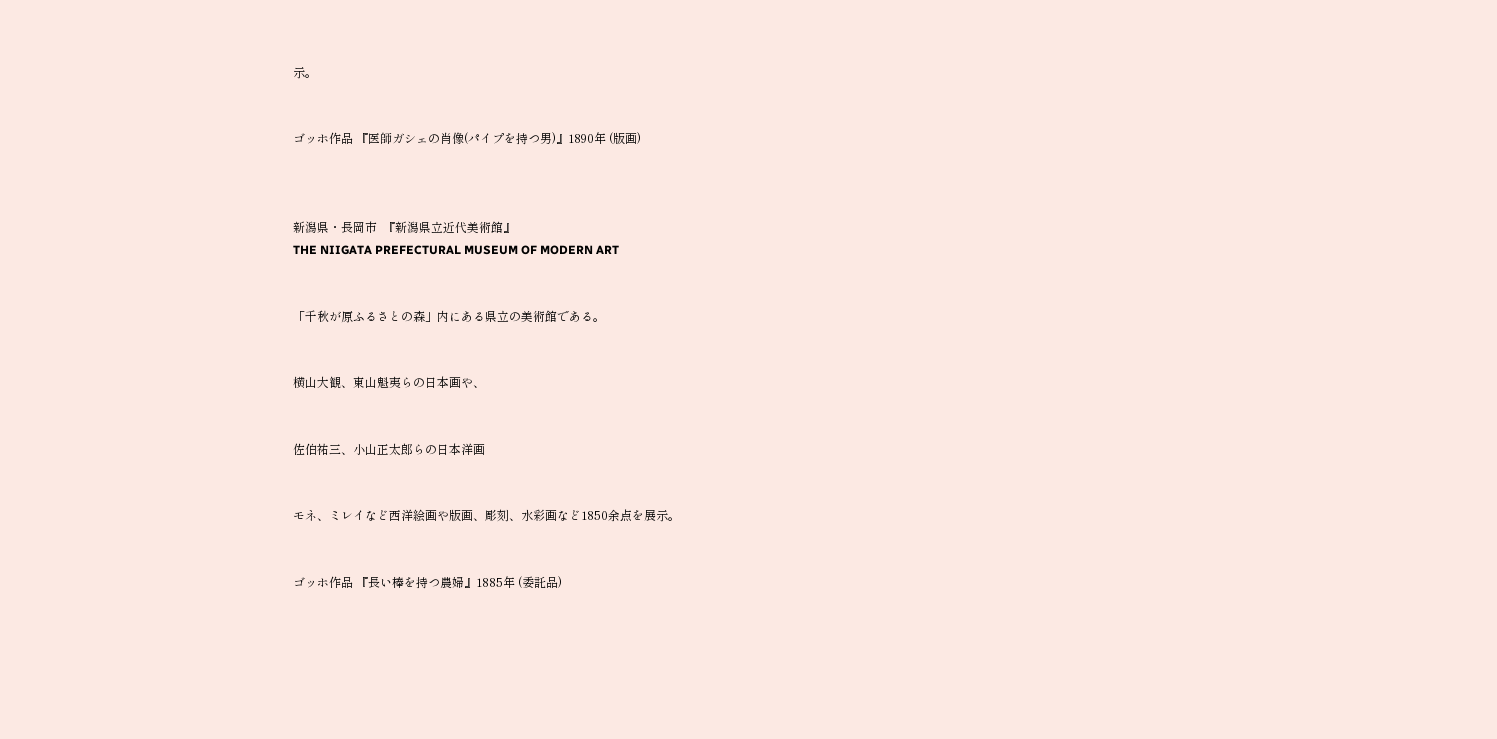示。


ゴッホ作品 『医師ガシェの肖像(パイプを持つ男)』1890年 (版画)



新潟県・長岡市  『新潟県立近代美術館』
THE NIIGATA PREFECTURAL MUSEUM OF MODERN ART


「千秋が原ふるさとの森」内にある県立の美術館である。


横山大観、東山魁夷らの日本画や、


佐伯祐三、小山正太郎らの日本洋画


モネ、ミレイなど西洋絵画や版画、彫刻、水彩画など1850余点を展示。


ゴッホ作品 『長い棒を持つ農婦』1885年 (委託品)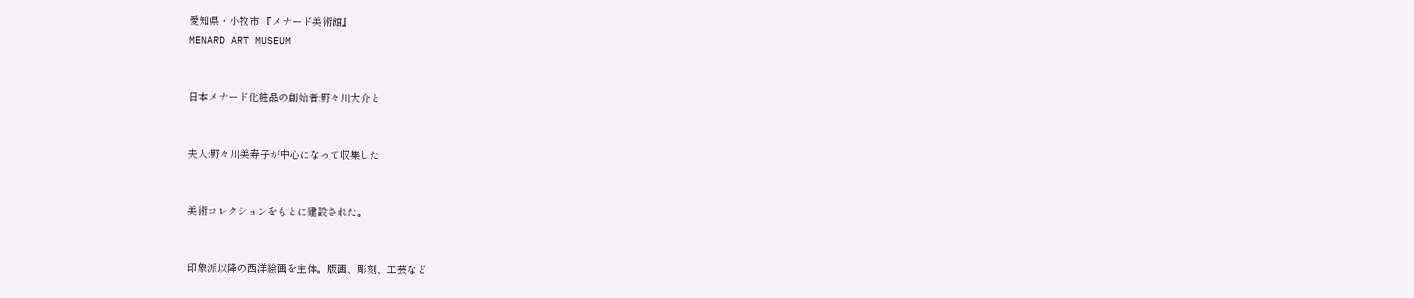愛知県・小牧市 『メナード美術館』
MENARD ART MUSEUM


日本メナード化粧品の創始者:野々川大介と


夫人:野々川美寿子が中心になって収集した


美術コレクションをもとに建設された。


印象派以降の西洋絵画を主体。版画、彫刻、工芸など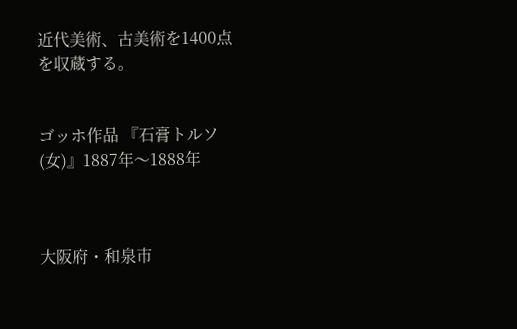近代美術、古美術を1400点を収蔵する。


ゴッホ作品 『石膏トルソ(女)』1887年〜1888年



大阪府・和泉市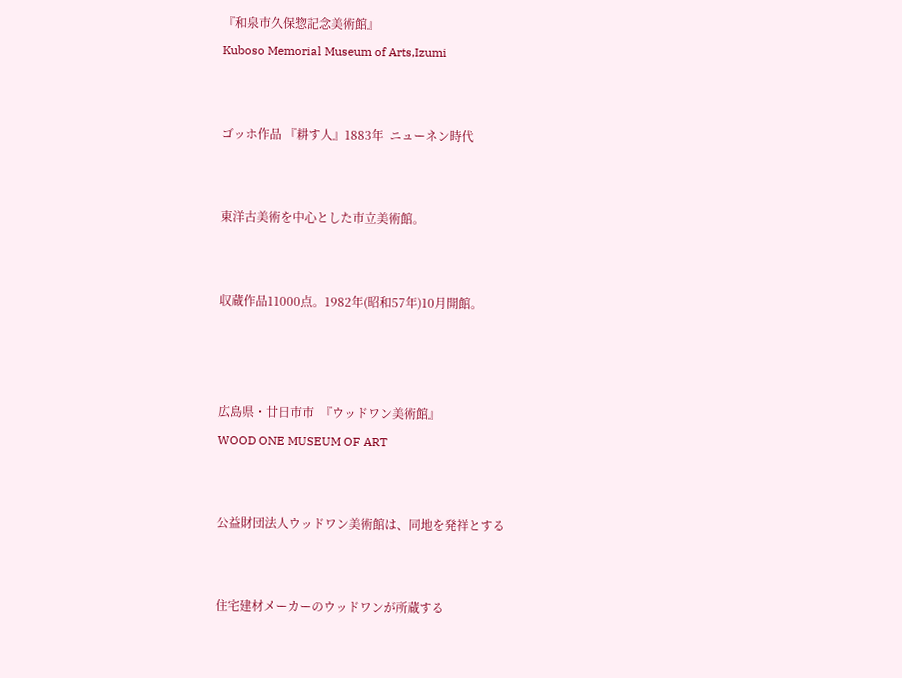『和泉市久保惣記念美術館』
Kuboso Memorial Museum of Arts,Izumi


ゴッホ作品 『耕す人』1883年  ニューネン時代


東洋古美術を中心とした市立美術館。


収蔵作品11000点。1982年(昭和57年)10月開館。



広島県・廿日市市  『ウッドワン美術館』
WOOD ONE MUSEUM OF ART


公益財団法人ウッドワン美術館は、同地を発祥とする


住宅建材メーカーのウッドワンが所蔵する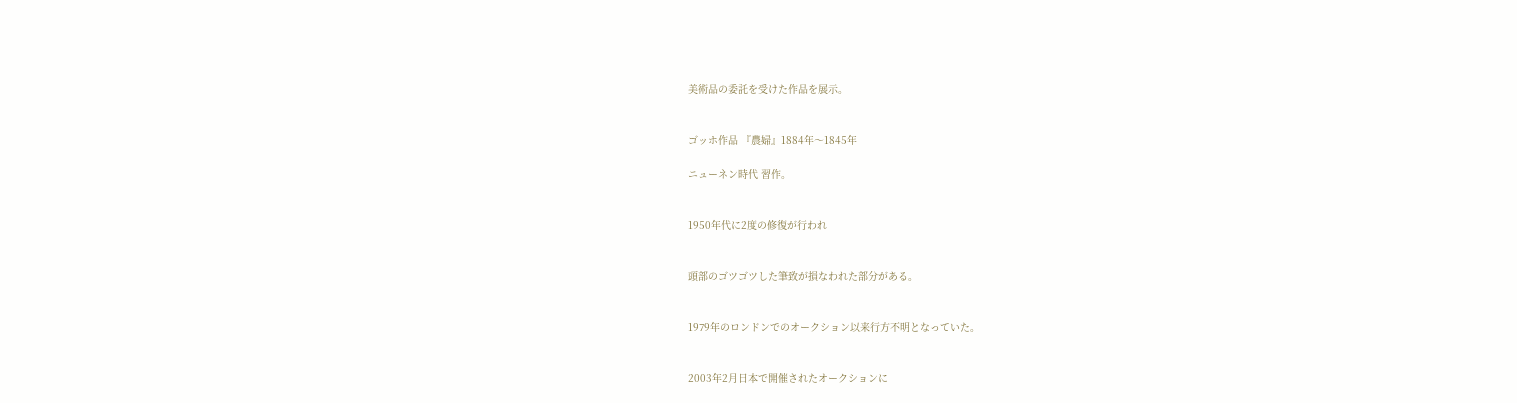美術品の委託を受けた作品を展示。


ゴッホ作品 『農婦』1884年〜1845年

ニューネン時代 習作。


1950年代に2度の修復が行われ


頭部のゴツゴツした筆致が損なわれた部分がある。


1979年のロンドンでのオークション以来行方不明となっていた。


2003年2月日本で開催されたオークションに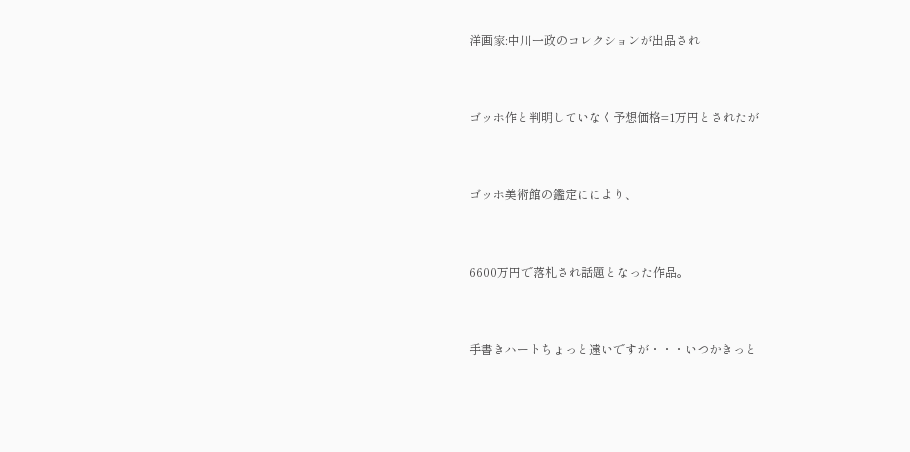洋画家:中川一政のコレクションが出品され


ゴッホ作と判明していなく予想価格=1万円とされたが


ゴッホ美術館の鑑定ににより、


6600万円で落札され話題となった作品。


手書きハートちょっと遠いですが・・・いつかきっと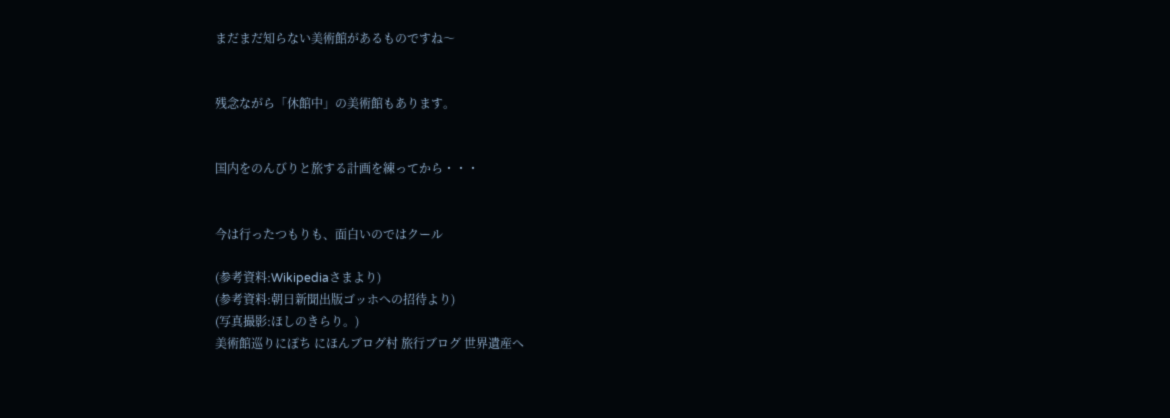まだまだ知らない美術館があるものですね〜


残念ながら「休館中」の美術館もあります。


国内をのんびりと旅する計画を練ってから・・・


今は行ったつもりも、面白いのではクール

(参考資料:Wikipediaさまより)
(参考資料:朝日新聞出版ゴッホへの招待より)
(写真撮影:ほしのきらり。)
美術館巡りにぽち にほんブログ村 旅行ブログ 世界遺産へ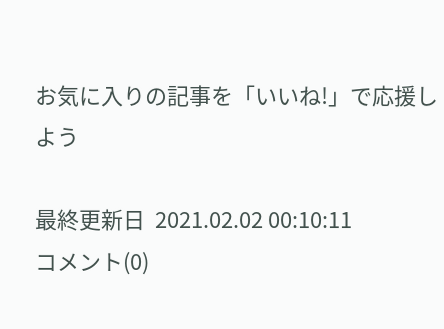お気に入りの記事を「いいね!」で応援しよう

最終更新日  2021.02.02 00:10:11
コメント(0)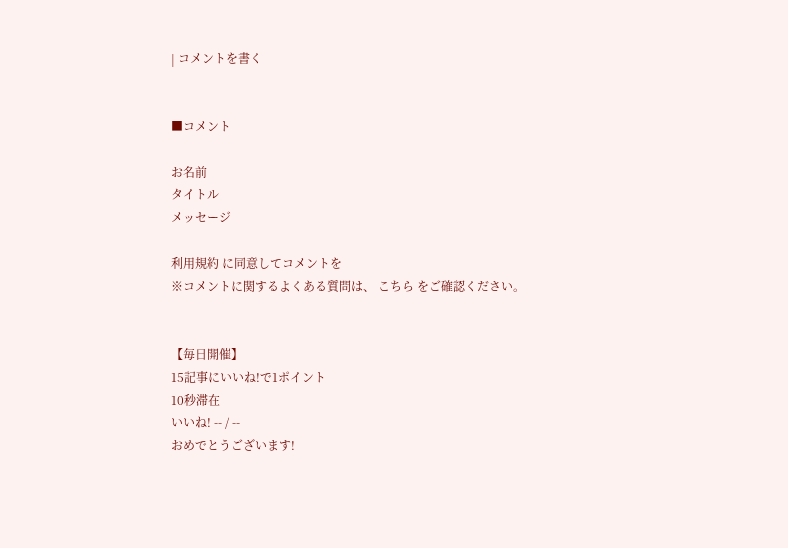| コメントを書く


■コメント

お名前
タイトル
メッセージ

利用規約 に同意してコメントを
※コメントに関するよくある質問は、 こちら をご確認ください。


【毎日開催】
15記事にいいね!で1ポイント
10秒滞在
いいね! -- / --
おめでとうございます!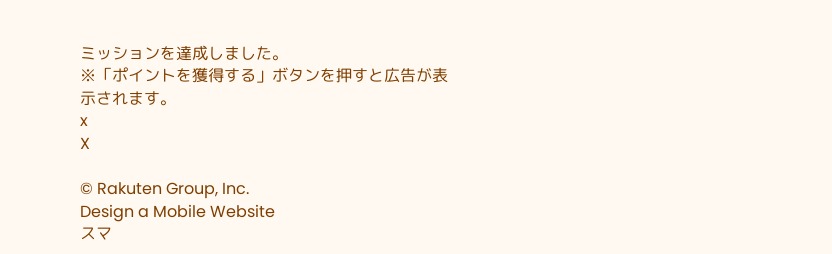ミッションを達成しました。
※「ポイントを獲得する」ボタンを押すと広告が表示されます。
x
X

© Rakuten Group, Inc.
Design a Mobile Website
スマ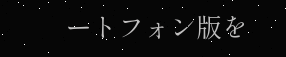ートフォン版を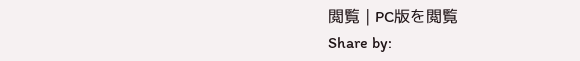閲覧 | PC版を閲覧
Share by: